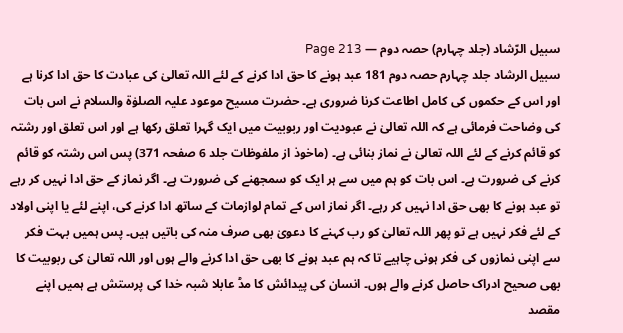سبیل الرّشاد (جلد چہارم) حصہ دوم — Page 213
سبیل الرشاد جلد چہارم حصہ دوم 181 عبد ہونے کا حق ادا کرنے کے لئے اللہ تعالیٰ کی عبادت کا حق ادا کرنا ہے اور اس کے حکموں کی کامل اطاعت کرنا ضروری ہے۔ حضرت مسیح موعود علیہ الصلوٰۃ والسلام نے اس بات کی وضاحت فرمائی ہے کہ اللہ تعالیٰ نے عبودیت اور ربوبیت میں ایک گہرا تعلق رکھا ہے اور اس تعلق اور رشتہ کو قائم کرنے کے لئے اللہ تعالیٰ نے نماز بنائی ہے۔ (ماخوذ از ملفوظات جلد 6 صفحہ 371) پس اس رشتہ کو قائم کرنے کی ضرورت ہے۔ اس بات کو ہم میں سے ہر ایک کو سمجھنے کی ضرورت ہے۔ اگر نماز کے حق ادا نہیں کر رہے تو عبد ہونے کا بھی حق ادا نہیں کر رہے۔ اگر نماز اس کے تمام لوازمات کے ساتھ ادا کرنے کی، اپنے لئے یا اپنی اولاد کے لئے فکر نہیں ہے تو پھر اللہ تعالیٰ کو رب کہنے کا دعویٰ بھی صرف منہ کی باتیں ہیں۔ پس ہمیں بہت فکر سے اپنی نمازوں کی فکر ہونی چاہیے تا کہ ہم عبد ہونے کا بھی حق ادا کرنے والے ہوں اور اللہ تعالیٰ کی ربوبیت کا بھی صحیح ادراک حاصل کرنے والے ہوں۔ انسان کی پیدائش کا مڈ عابلا شبہ خدا کی پرستش ہے ہمیں اپنے مقصد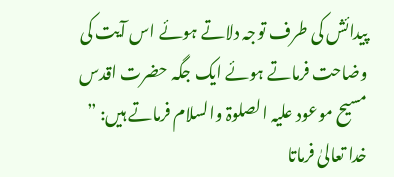پیدائش کی طرف توجہ دلاتے ہوئے اس آیت کی وضاحت فرماتے ہوئے ایک جگہ حضرت اقدس مسیح موعود علیہ الصلوۃ والسلام فرماتے ہیں: ” خدا تعالیٰ فرماتا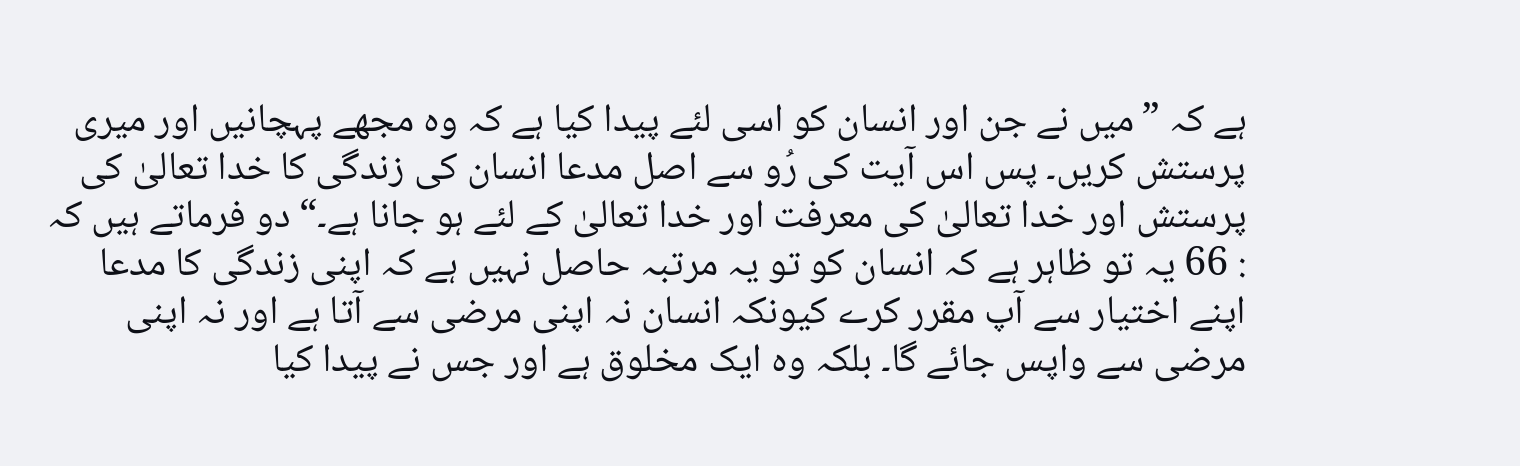ہے کہ ”میں نے جن اور انسان کو اسی لئے پیدا کیا ہے کہ وہ مجھے پہچانیں اور میری پرستش کریں۔ پس اس آیت کی رُو سے اصل مدعا انسان کی زندگی کا خدا تعالیٰ کی پرستش اور خدا تعالیٰ کی معرفت اور خدا تعالیٰ کے لئے ہو جانا ہے۔“ دو فرماتے ہیں کہ : 66 یہ تو ظاہر ہے کہ انسان کو تو یہ مرتبہ حاصل نہیں ہے کہ اپنی زندگی کا مدعا اپنے اختیار سے آپ مقرر کرے کیونکہ انسان نہ اپنی مرضی سے آتا ہے اور نہ اپنی مرضی سے واپس جائے گا۔ بلکہ وہ ایک مخلوق ہے اور جس نے پیدا کیا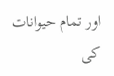اور تمام حیوانات کی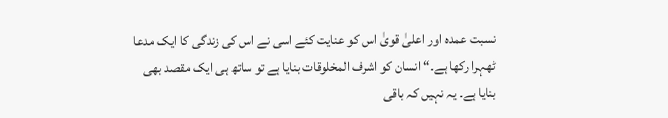نسبت عمدہ اور اعلیٰ قویٰ اس کو عنایت کئے اسی نے اس کی زندگی کا ایک مدعا ٹھہرا رکھا ہے۔“ انسان کو اشرف المخلوقات بنایا ہے تو ساتھ ہی ایک مقصد بھی بنایا ہے۔ یہ نہیں کہ باقی